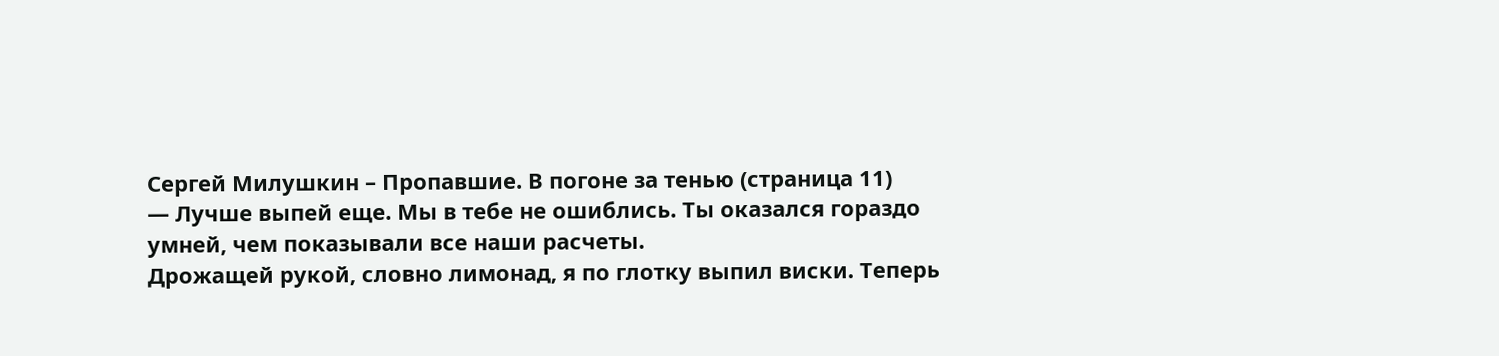Сергей Милушкин – Пропавшие. В погоне за тенью (страница 11)
— Лучше выпей еще. Мы в тебе не ошиблись. Ты оказался гораздо умней, чем показывали все наши расчеты.
Дрожащей рукой, словно лимонад, я по глотку выпил виски. Теперь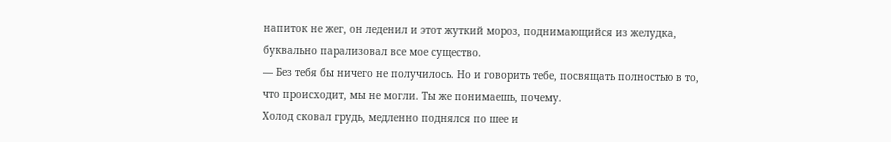напиток не жег, он леденил и этот жуткий мороз, поднимающийся из желудка, буквально парализовал все мое существо.
— Без тебя бы ничего не получилось. Но и говорить тебе, посвящать полностью в то, что происходит, мы не могли. Ты же понимаешь, почему.
Холод сковал грудь, медленно поднялся по шее и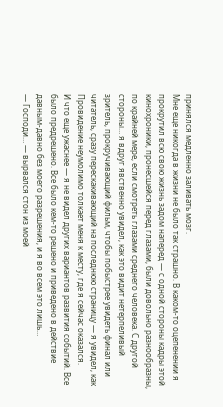принялся медленно заливать мозг.
Мне еще никогда в жизни не было так страшно. В каком-то оцепенении я прокрутил всю свою жизнь задом наперед — с одной стороны кадры этой кинохроники, пронесшейся перед глазами, были довольно разнообразны, по крайней мере, если смотреть глазами среднего человека. С другой стороны… я вдруг явственно увидел, как это видит нетерпеливый зритель, прокручивающий фильм, чтобы побыстрее увидеть финал или читатель, сразу перескакивающий на последнюю страницу — я увидел, как Провидение неумолимо толкает меня к месту, где я сейчас оказался.
И что еще ужаснее — я не видел других вариантов развития событий. Все было предрешено. Все было кем-то решено и приведено в действие давным-давно без моего разрешения, и я во всем это лишь…
— Господи… — вырвался стон из моей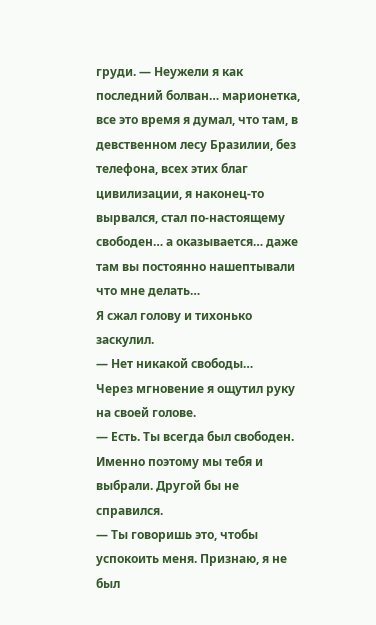груди. — Неужели я как последний болван… марионетка, все это время я думал, что там, в девственном лесу Бразилии, без телефона, всех этих благ цивилизации, я наконец-то вырвался, стал по-настоящему свободен… а оказывается… даже там вы постоянно нашептывали что мне делать…
Я сжал голову и тихонько заскулил.
— Нет никакой свободы…
Через мгновение я ощутил руку на своей голове.
— Есть. Ты всегда был свободен. Именно поэтому мы тебя и выбрали. Другой бы не справился.
— Ты говоришь это, чтобы успокоить меня. Признаю, я не был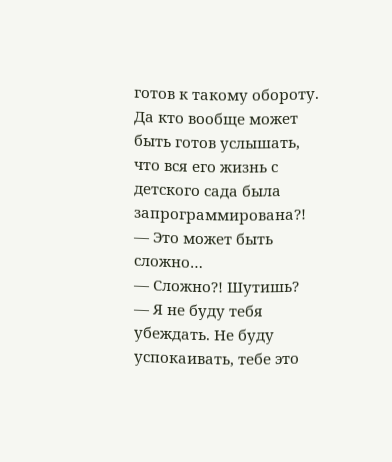готов к такому обороту. Да кто вообще может быть готов услышать, что вся его жизнь с детского сада была запрограммирована?!
— Это может быть сложно…
— Сложно?! Шутишь?
— Я не буду тебя убеждать. Не буду успокаивать, тебе это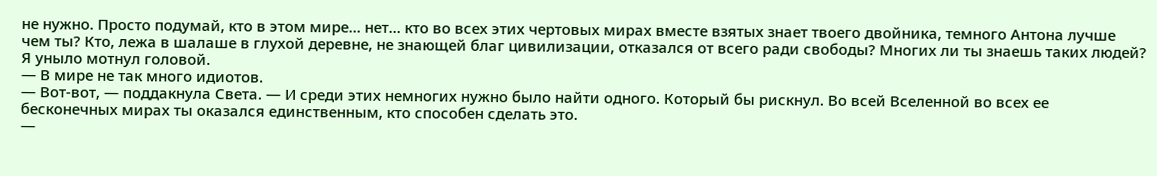не нужно. Просто подумай, кто в этом мире… нет… кто во всех этих чертовых мирах вместе взятых знает твоего двойника, темного Антона лучше чем ты? Кто, лежа в шалаше в глухой деревне, не знающей благ цивилизации, отказался от всего ради свободы? Многих ли ты знаешь таких людей?
Я уныло мотнул головой.
— В мире не так много идиотов.
— Вот-вот, — поддакнула Света. — И среди этих немногих нужно было найти одного. Который бы рискнул. Во всей Вселенной во всех ее бесконечных мирах ты оказался единственным, кто способен сделать это.
—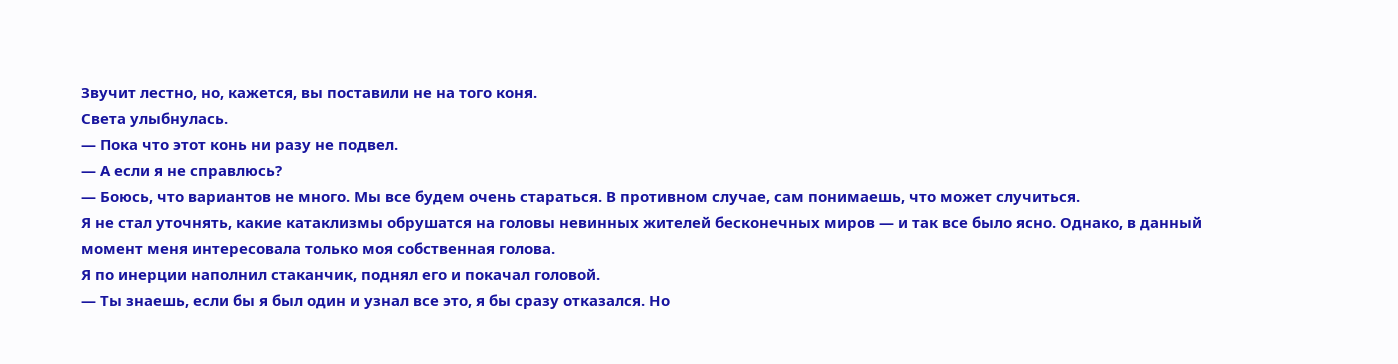Звучит лестно, но, кажется, вы поставили не на того коня.
Света улыбнулась.
— Пока что этот конь ни разу не подвел.
— А если я не справлюсь?
— Боюсь, что вариантов не много. Мы все будем очень стараться. В противном случае, сам понимаешь, что может случиться.
Я не стал уточнять, какие катаклизмы обрушатся на головы невинных жителей бесконечных миров — и так все было ясно. Однако, в данный момент меня интересовала только моя собственная голова.
Я по инерции наполнил стаканчик, поднял его и покачал головой.
— Ты знаешь, если бы я был один и узнал все это, я бы сразу отказался. Но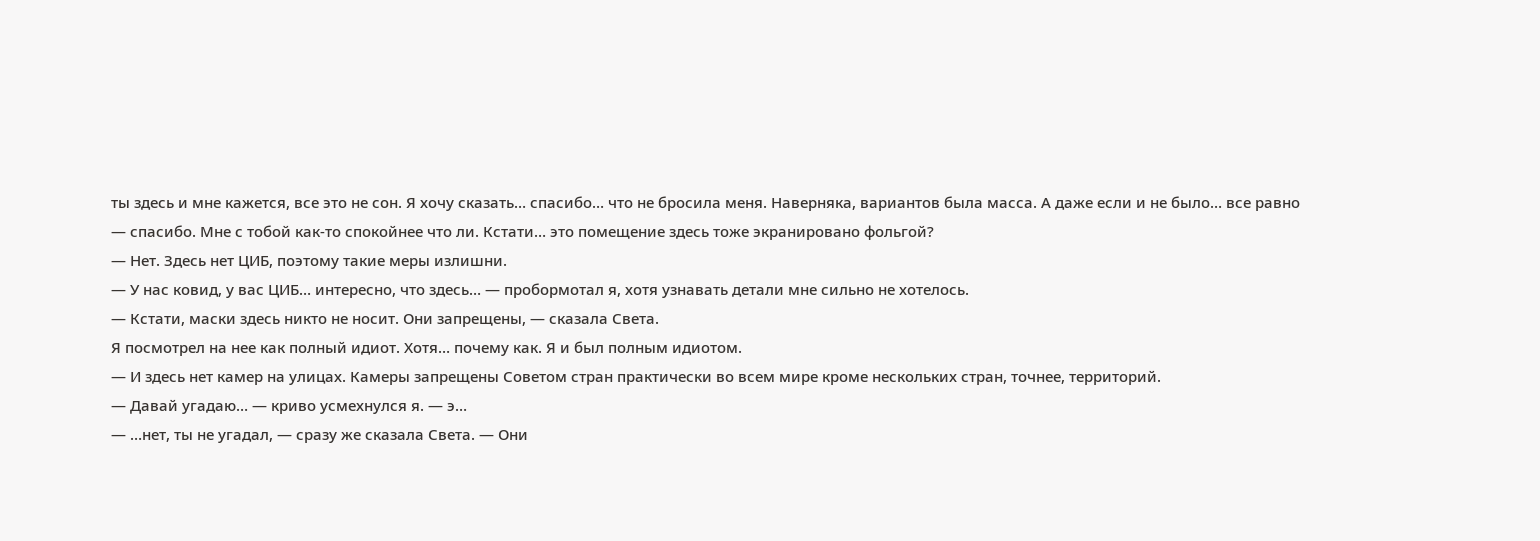ты здесь и мне кажется, все это не сон. Я хочу сказать… спасибо… что не бросила меня. Наверняка, вариантов была масса. А даже если и не было… все равно — спасибо. Мне с тобой как-то спокойнее что ли. Кстати… это помещение здесь тоже экранировано фольгой?
— Нет. Здесь нет ЦИБ, поэтому такие меры излишни.
— У нас ковид, у вас ЦИБ… интересно, что здесь… — пробормотал я, хотя узнавать детали мне сильно не хотелось.
— Кстати, маски здесь никто не носит. Они запрещены, — сказала Света.
Я посмотрел на нее как полный идиот. Хотя… почему как. Я и был полным идиотом.
— И здесь нет камер на улицах. Камеры запрещены Советом стран практически во всем мире кроме нескольких стран, точнее, территорий.
— Давай угадаю… — криво усмехнулся я. — э…
— …нет, ты не угадал, — сразу же сказала Света. — Они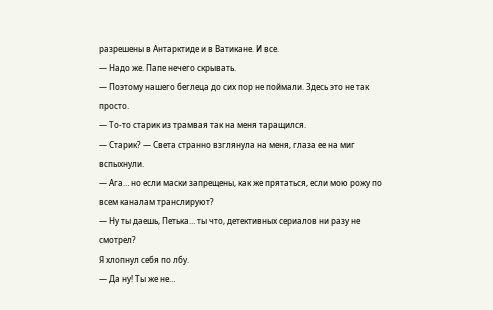разрешены в Антарктиде и в Ватикане. И все.
— Надо же. Папе нечего скрывать.
— Поэтому нашего беглеца до сих пор не поймали. Здесь это не так просто.
— То-то старик из трамвая так на меня таращился.
— Старик? — Света странно взглянула на меня, глаза ее на миг вспыхнули.
— Ага… но если маски запрещены, как же прятаться, если мою рожу по всем каналам транслируют?
— Ну ты даешь, Петька… ты что, детективных сериалов ни разу не смотрел?
Я хлопнул себя по лбу.
— Да ну! Ты же не…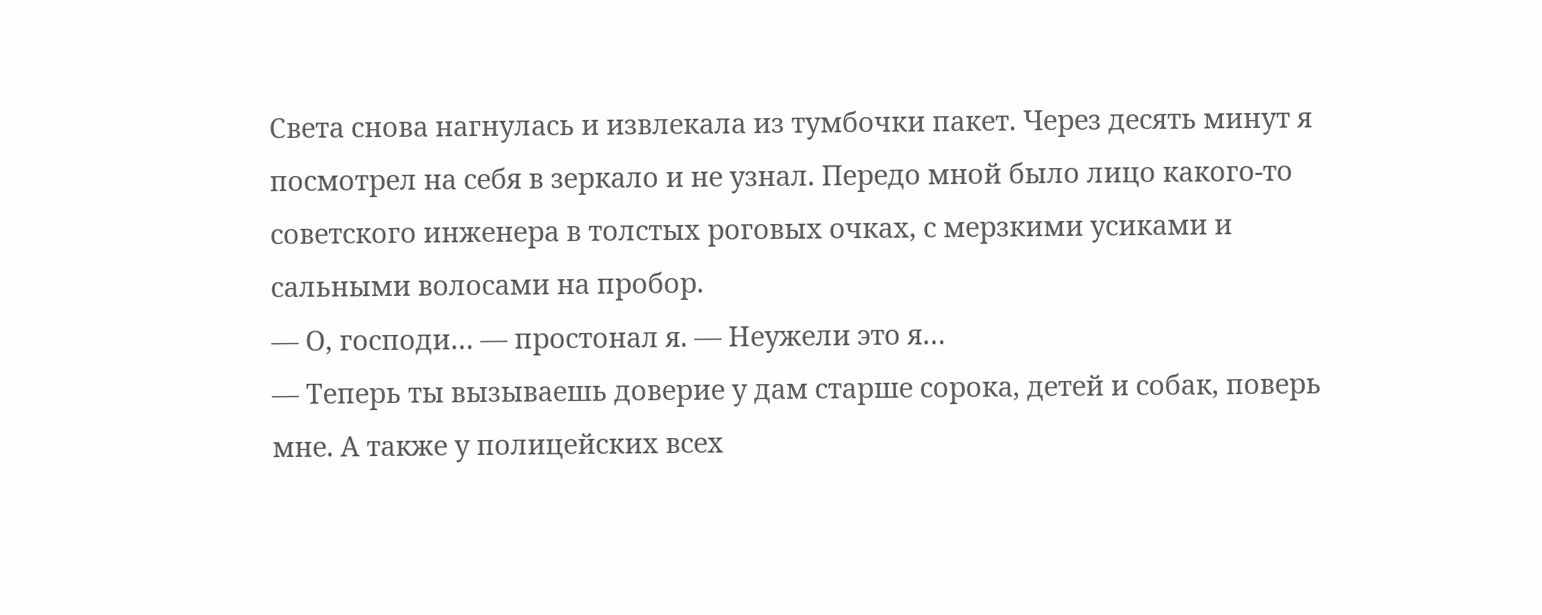Света снова нагнулась и извлекала из тумбочки пакет. Через десять минут я посмотрел на себя в зеркало и не узнал. Передо мной было лицо какого-то советского инженера в толстых роговых очках, с мерзкими усиками и сальными волосами на пробор.
— О, господи… — простонал я. — Неужели это я…
— Теперь ты вызываешь доверие у дам старше сорока, детей и собак, поверь мне. А также у полицейских всех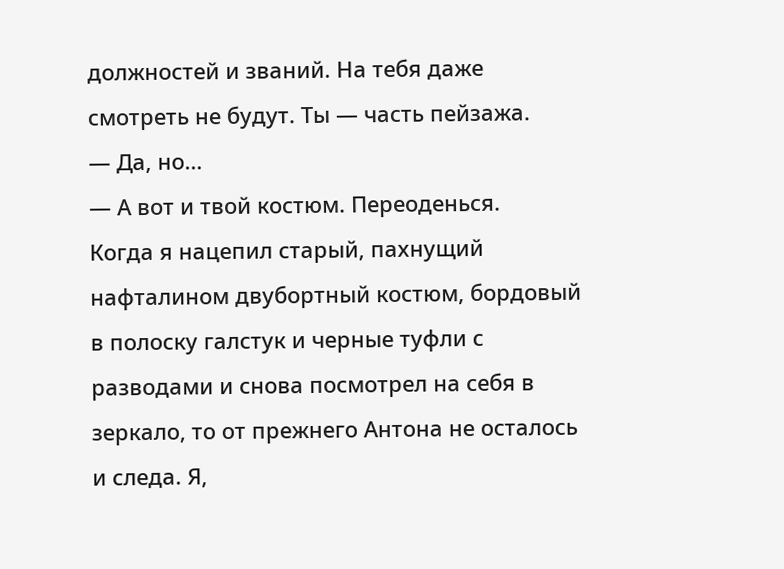должностей и званий. На тебя даже смотреть не будут. Ты — часть пейзажа.
— Да, но…
— А вот и твой костюм. Переоденься.
Когда я нацепил старый, пахнущий нафталином двубортный костюм, бордовый в полоску галстук и черные туфли с разводами и снова посмотрел на себя в зеркало, то от прежнего Антона не осталось и следа. Я,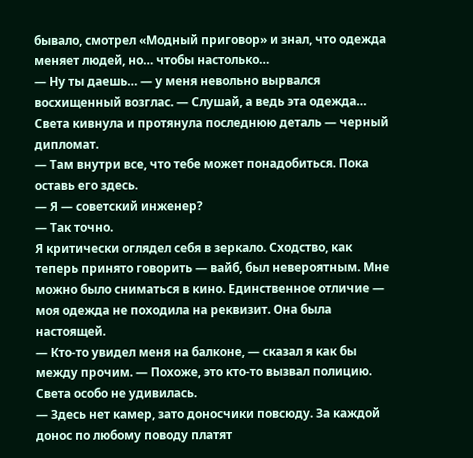бывало, смотрел «Модный приговор» и знал, что одежда меняет людей, но… чтобы настолько…
— Ну ты даешь… — у меня невольно вырвался восхищенный возглас. — Слушай, а ведь эта одежда…
Света кивнула и протянула последнюю деталь — черный дипломат.
— Там внутри все, что тебе может понадобиться. Пока оставь его здесь.
— Я — советский инженер?
— Так точно.
Я критически оглядел себя в зеркало. Сходство, как теперь принято говорить — вайб, был невероятным. Мне можно было сниматься в кино. Единственное отличие — моя одежда не походила на реквизит. Она была настоящей.
— Кто-то увидел меня на балконе, — сказал я как бы между прочим. — Похоже, это кто-то вызвал полицию.
Света особо не удивилась.
— Здесь нет камер, зато доносчики повсюду. За каждой донос по любому поводу платят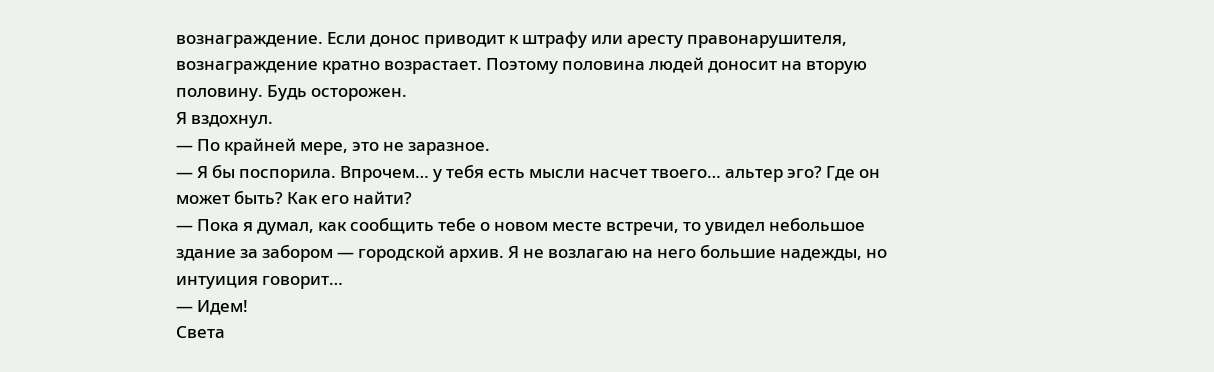вознаграждение. Если донос приводит к штрафу или аресту правонарушителя, вознаграждение кратно возрастает. Поэтому половина людей доносит на вторую половину. Будь осторожен.
Я вздохнул.
— По крайней мере, это не заразное.
— Я бы поспорила. Впрочем… у тебя есть мысли насчет твоего… альтер эго? Где он может быть? Как его найти?
— Пока я думал, как сообщить тебе о новом месте встречи, то увидел небольшое здание за забором — городской архив. Я не возлагаю на него большие надежды, но интуиция говорит…
— Идем!
Света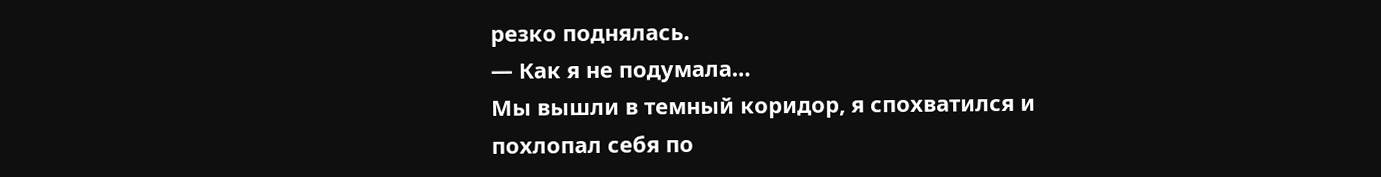резко поднялась.
— Как я не подумала…
Мы вышли в темный коридор, я спохватился и похлопал себя по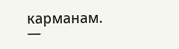карманам.
—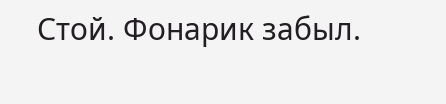Стой. Фонарик забыл.